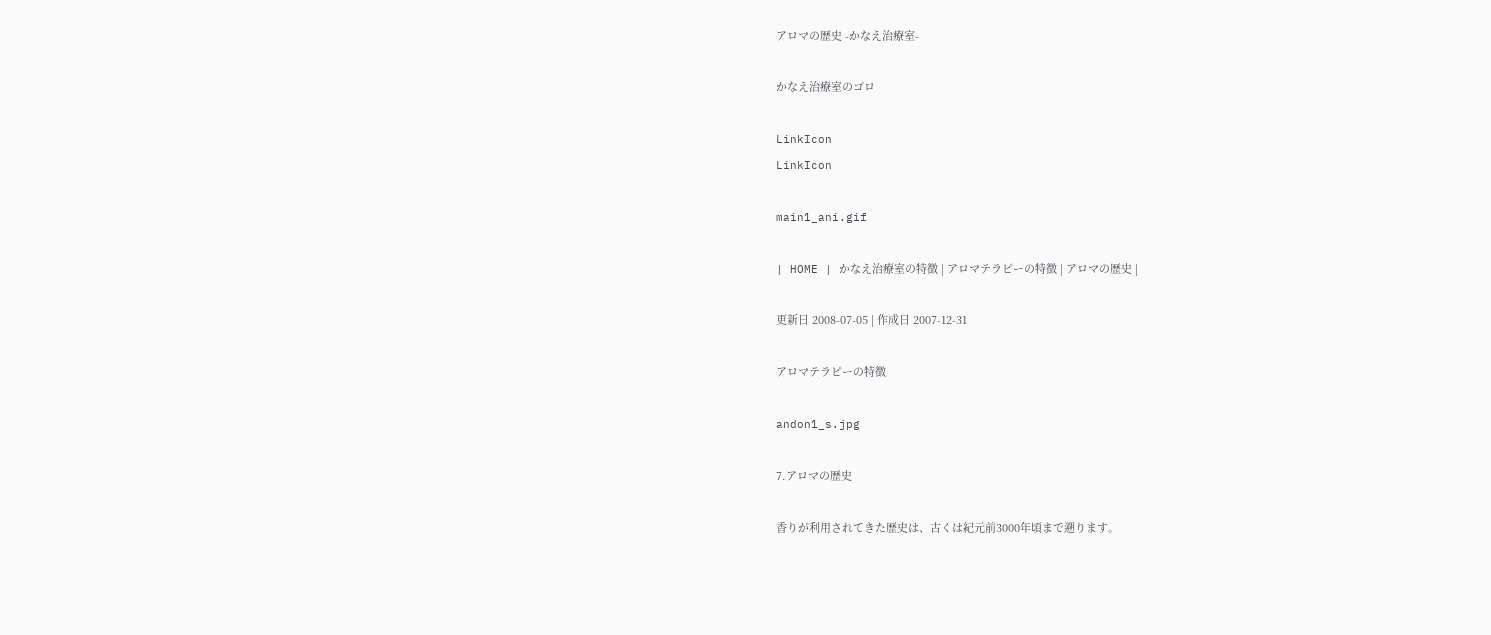アロマの歴史 -かなえ治療室-

かなえ治療室のゴロ

LinkIcon
LinkIcon

main1_ani.gif

| HOME | かなえ治療室の特徴 | アロマテラピーの特徴 | アロマの歴史 |

更新日 2008-07-05 | 作成日 2007-12-31

アロマテラピーの特徴

andon1_s.jpg

7.アロマの歴史

香りが利用されてきた歴史は、古くは紀元前3000年頃まで遡ります。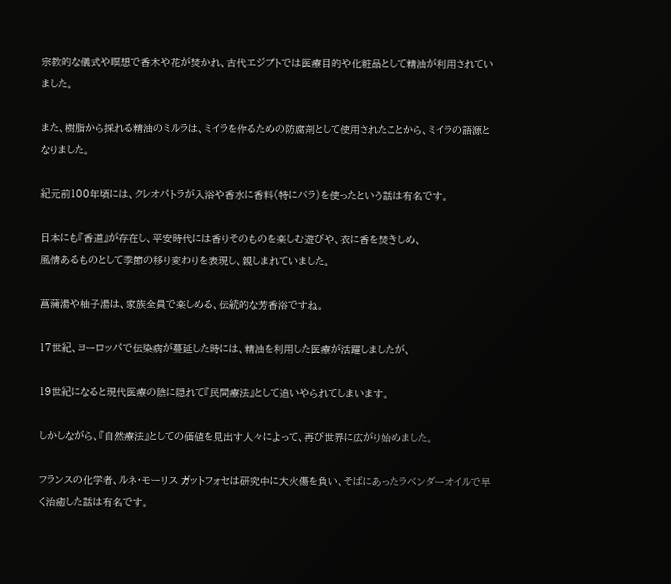宗教的な儀式や瞑想で香木や花が焚かれ、古代エジプトでは医療目的や化粧品として精油が利用されていました。

また、樹脂から採れる精油のミルラは、ミイラを作るための防腐剤として使用されたことから、ミイラの語源となりました。

紀元前100年頃には、クレオパトラが入浴や香水に香料(特にバラ)を使ったという話は有名です。

日本にも『香道』が存在し、平安時代には香りそのものを楽しむ遊びや、衣に香を焚きしめ、
風情あるものとして季節の移り変わりを表現し、親しまれていました。

菖蒲湯や柚子湯は、家族全員で楽しめる、伝統的な芳香浴ですね。

17世紀、ヨーロッパで伝染病が蔓延した時には、精油を利用した医療が活躍しましたが、

19世紀になると現代医療の陰に隠れて『民間療法』として追いやられてしまいます。

しかしながら、『自然療法』としての価値を見出す人々によって、再び世界に広がり始めました。

フランスの化学者、ルネ・モーリス ガットフォセは研究中に大火傷を負い、そばにあったラベンダーオイルで早く治癒した話は有名です。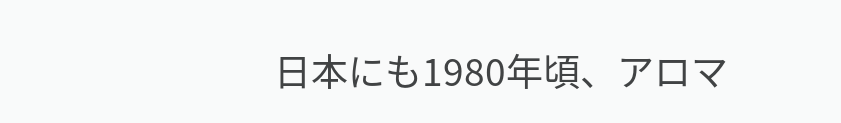日本にも1980年頃、アロマ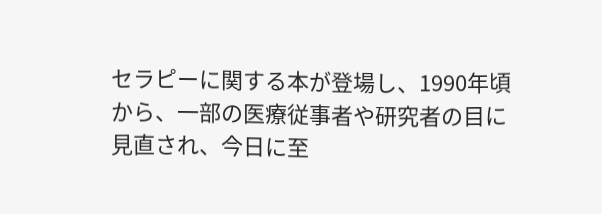セラピーに関する本が登場し、1990年頃から、一部の医療従事者や研究者の目に見直され、今日に至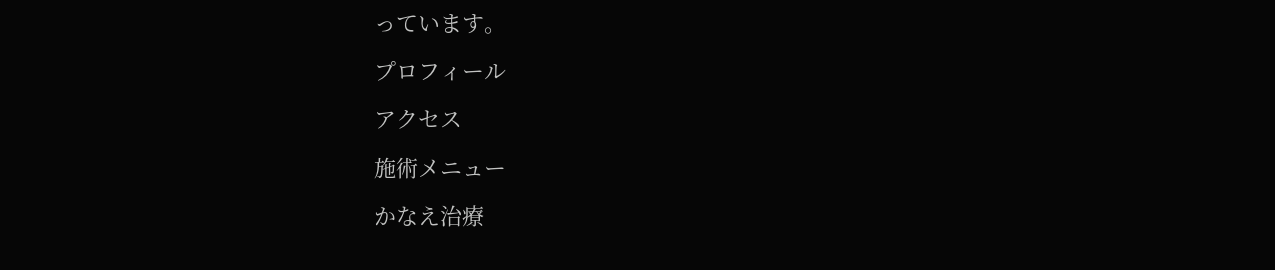っています。

プロフィール

アクセス

施術メニュー

かなえ治療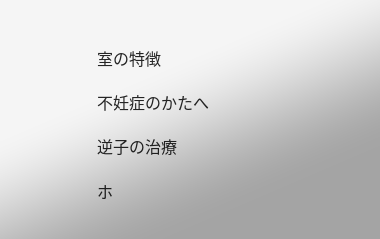室の特徴

不妊症のかたへ

逆子の治療

ホ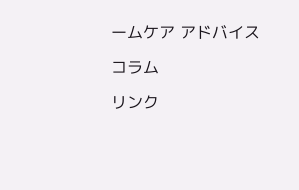ームケア アドバイス

コラム

リンク